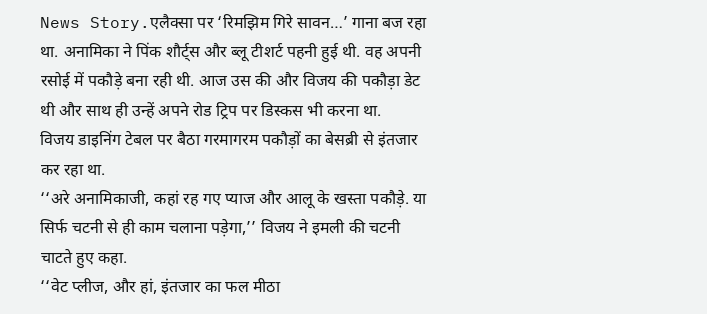News Story.एलैक्सा पर ‘रिमझिम गिरे सावन…’ गाना बज रहा था. अनामिका ने पिंक शौर्ट्स और ब्लू टीशर्ट पहनी हुई थी. वह अपनी रसोई में पकौड़े बना रही थी. आज उस की और विजय की पकौड़ा डेट थी और साथ ही उन्हें अपने रोड ट्रिप पर डिस्कस भी करना था.
विजय डाइनिंग टेबल पर बैठा गरमागरम पकौड़ों का बेसब्री से इंतजार कर रहा था.
‘‘अरे अनामिकाजी, कहां रह गए प्याज और आलू के खस्ता पकौड़े. या सिर्फ चटनी से ही काम चलाना पड़ेगा,’’ विजय ने इमली की चटनी चाटते हुए कहा.
‘‘वेट प्लीज, और हां, इंतजार का फल मीठा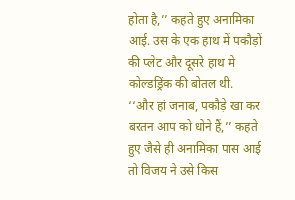होता है,’’ कहते हुए अनामिका आई. उस के एक हाथ में पकौड़ों की प्लेट और दूसरे हाथ मे कोल्डड्रिंक की बोतल थी.
‘‘और हां जनाब, पकौड़े खा कर बरतन आप को धोने हैं,’’ कहते हुए जैसे ही अनामिका पास आई तो विजय ने उसे किस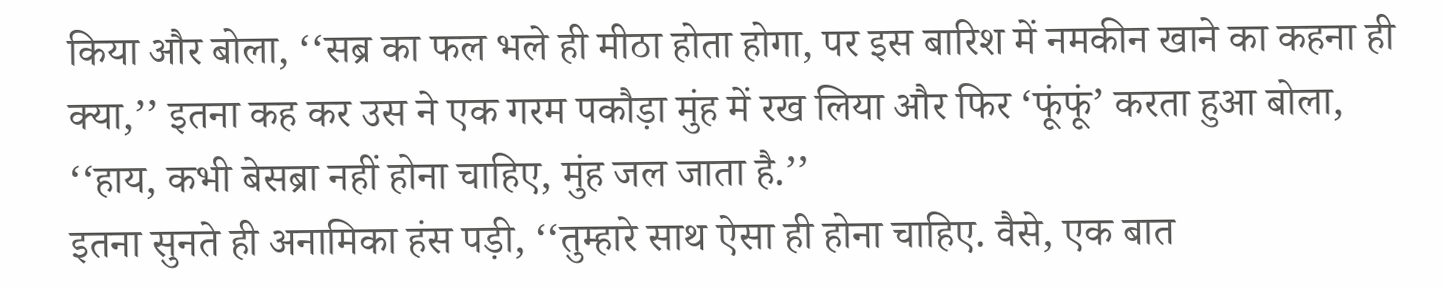किया और बोला, ‘‘सब्र का फल भले ही मीठा होता होगा, पर इस बारिश में नमकीन खाने का कहना ही क्या,’’ इतना कह कर उस ने एक गरम पकौड़ा मुंह में रख लिया और फिर ‘फूंफूं’ करता हुआ बोला, ‘‘हाय, कभी बेसब्रा नहीं होना चाहिए, मुंह जल जाता है.’’
इतना सुनते ही अनामिका हंस पड़ी, ‘‘तुम्हारे साथ ऐसा ही होना चाहिए. वैसे, एक बात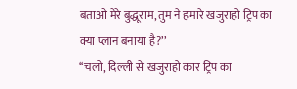बताओ मेरे बुद्धूराम, तुम ने हमारे खजुराहो ट्रिप का क्या प्लान बनाया है?’’
‘‘चलो, दिल्ली से खजुराहो कार ट्रिप का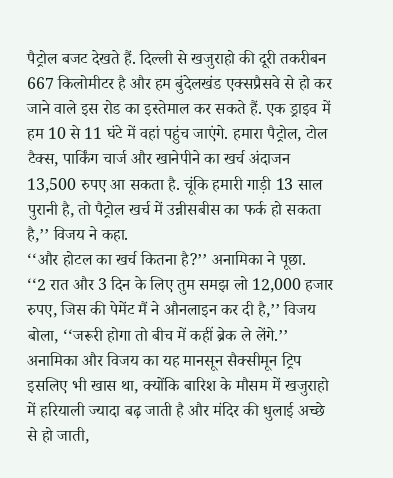पैट्रोल बजट देखते हैं. दिल्ली से खजुराहो की दूरी तकरीबन 667 किलोमीटर है और हम बुंदेलखंड एक्सप्रैसवे से हो कर जाने वाले इस रोड का इस्तेमाल कर सकते हैं. एक ड्राइव में हम 10 से 11 घंटे में वहां पहुंच जाएंगे. हमारा पैट्रोल, टोल टैक्स, पार्किंग चार्ज और खानेपीने का खर्च अंदाजन 13,500 रुपए आ सकता है. चूंकि हमारी गाड़ी 13 साल पुरानी है, तो पैट्रोल खर्च में उन्नीसबीस का फर्क हो सकता है,’’ विजय ने कहा.
‘‘और होटल का खर्च कितना है?’’ अनामिका ने पूछा.
‘‘2 रात और 3 दिन के लिए तुम समझ लो 12,000 हजार रुपए, जिस की पेमेंट मैं ने औनलाइन कर दी है,’’ विजय बोला, ‘‘जरूरी होगा तो बीच में कहीं ब्रेक ले लेंगे.’’
अनामिका और विजय का यह मानसून सैक्सीमून ट्रिप इसलिए भी खास था, क्योंकि बारिश के मौसम में खजुराहो में हरियाली ज्यादा बढ़ जाती है और मंदिर की धुलाई अच्छे से हो जाती,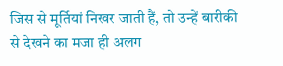जिस से मूर्तियां निखर जाती हैं, तो उन्हें बारीकी से देखने का मजा ही अलग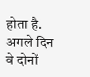होता है.
अगले दिन वे दोनों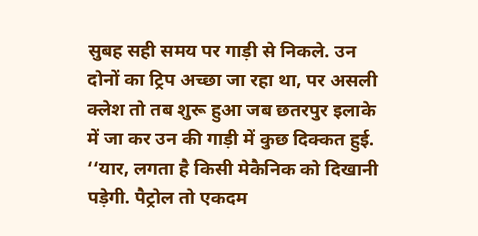सुबह सही समय पर गाड़ी से निकले. उन दोनों का ट्रिप अच्छा जा रहा था, पर असली क्लेश तो तब शुरू हुआ जब छतरपुर इलाके में जा कर उन की गाड़ी में कुछ दिक्कत हुई.
‘‘यार, लगता है किसी मेकैनिक को दिखानी पड़ेगी. पैट्रोल तो एकदम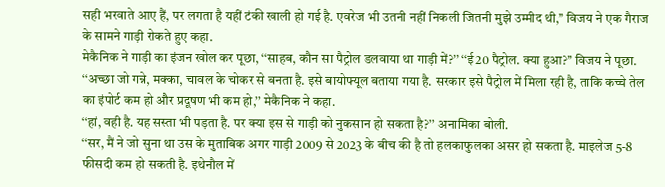सही भरवाते आए हैं, पर लगता है यहीं टंकी खाली हो गई है. एवरेज भी उतनी नहीं निकली जितनी मुझे उम्मीद थी,’’ विजय ने एक गैराज के सामने गाड़ी रोकते हुए कहा.
मेकैनिक ने गाड़ी का इंजन खोल कर पूछा, ‘‘साहब, कौन सा पैट्रोल डलवाया था गाड़ी में?’’ ‘‘ई20 पैट्रोल. क्या हुआ?’’ विजय ने पूछा.
‘‘अच्छा जो गन्ने, मक्का, चावल के चोकर से बनता है. इसे बायोफ्यूल बताया गया है. सरकार इसे पैट्रोल में मिला रही है, ताकि कच्चे तेल का इंपोर्ट कम हो और प्रदूषण भी कम हो,’’ मेकैनिक ने कहा.
‘‘हां, वही है. यह सस्ता भी पड़ता है. पर क्या इस से गाड़ी को नुकसान हो सकता है?’’ अनामिका बोली.
‘‘सर, मैं ने जो सुना था उस के मुताबिक अगर गाड़ी 2009 से 2023 के बीच की है तो हलकाफुलका असर हो सकता है. माइलेज 5-8 फीसदी कम हो सकती है. इथेनौल में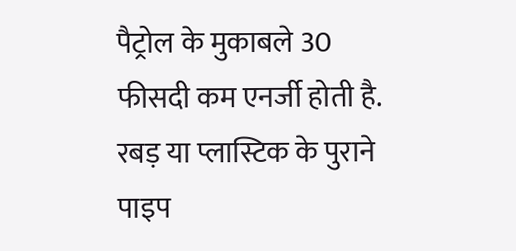पैट्रोल के मुकाबले 30 फीसदी कम एनर्जी होती है. रबड़ या प्लास्टिक के पुराने पाइप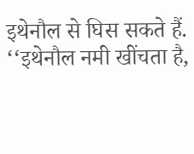इथेनौल से घिस सकते हैं.
‘‘इथेनौल नमी खींचता है,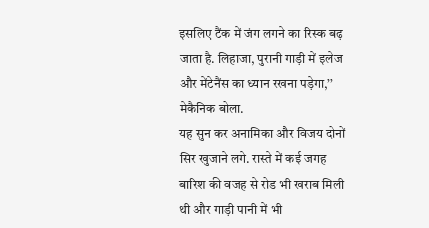इसलिए टैंक में जंग लगने का रिस्क बढ़ जाता है. लिहाजा, पुरानी गाड़ी में इलेज और मेंटेनैंस का ध्यान रखना पड़ेगा,’’ मेकैनिक बोला.
यह सुन कर अनामिका और विजय दोनों सिर खुजाने लगे. रास्ते में कई जगह बारिश की वजह से रोड भी खराब मिली थी और गाड़ी पानी में भी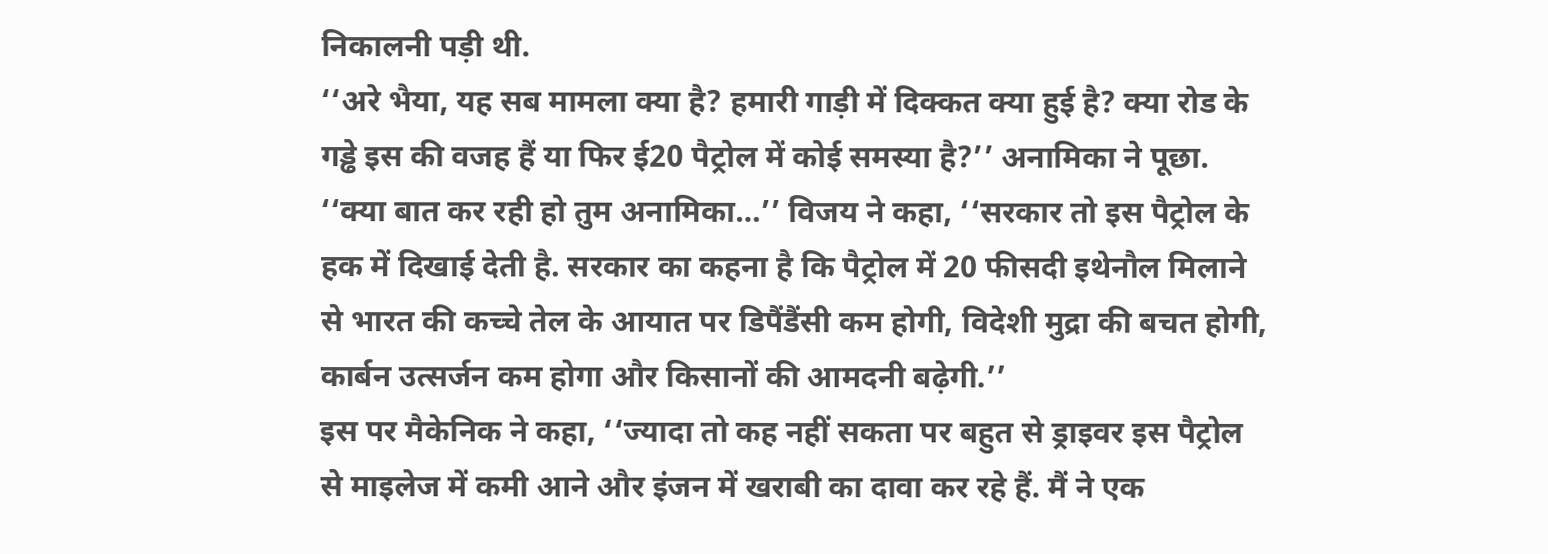निकालनी पड़ी थी.
‘‘अरे भैया, यह सब मामला क्या है? हमारी गाड़ी में दिक्कत क्या हुई है? क्या रोड के गड्ढे इस की वजह हैं या फिर ई20 पैट्रोल में कोई समस्या है?’’ अनामिका ने पूछा.
‘‘क्या बात कर रही हो तुम अनामिका…’’ विजय ने कहा, ‘‘सरकार तो इस पैट्रोल के हक में दिखाई देती है. सरकार का कहना है कि पैट्रोल में 20 फीसदी इथेनौल मिलाने से भारत की कच्चे तेल के आयात पर डिपैंडैंसी कम होगी, विदेशी मुद्रा की बचत होगी, कार्बन उत्सर्जन कम होगा और किसानों की आमदनी बढ़ेगी.’’
इस पर मैकेनिक ने कहा, ‘‘ज्यादा तो कह नहीं सकता पर बहुत से ड्राइवर इस पैट्रोल से माइलेज में कमी आने और इंजन में खराबी का दावा कर रहे हैं. मैं ने एक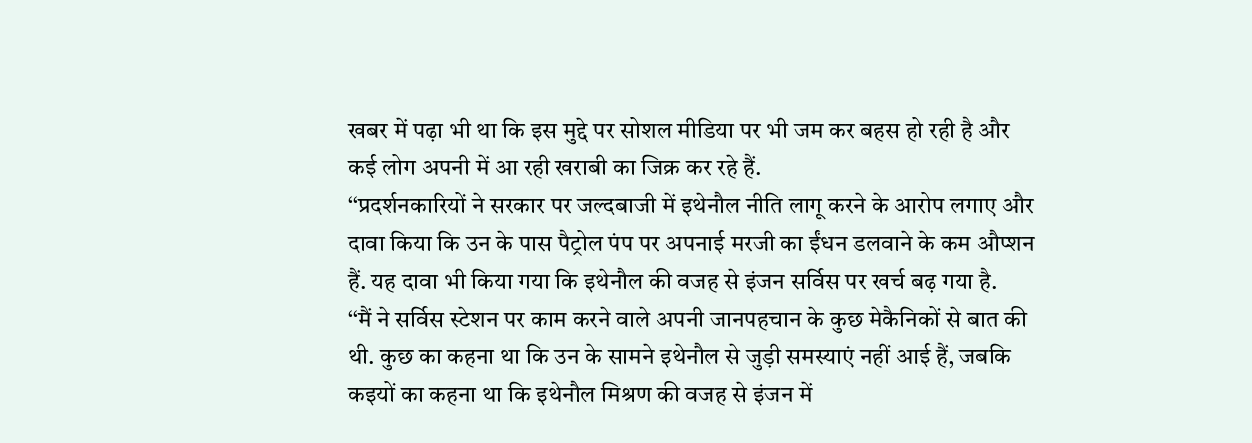खबर में पढ़ा भी था कि इस मुद्दे पर सोशल मीडिया पर भी जम कर बहस हो रही है और कई लोग अपनी में आ रही खराबी का जिक्र कर रहे हैं.
‘‘प्रदर्शनकारियों ने सरकार पर जल्दबाजी में इथेनौल नीति लागू करने के आरोप लगाए और दावा किया कि उन के पास पैट्रोल पंप पर अपनाई मरजी का ईंधन डलवाने के कम औप्शन हैं. यह दावा भी किया गया कि इथेनौल की वजह से इंजन सर्विस पर खर्च बढ़ गया है.
‘‘मैं ने सर्विस स्टेशन पर काम करने वाले अपनी जानपहचान के कुछ मेकैनिकों से बात की थी. कुछ का कहना था कि उन के सामने इथेनौल से जुड़ी समस्याएं नहीं आई हैं, जबकि कइयों का कहना था कि इथेनौल मिश्रण की वजह से इंजन में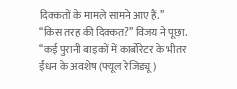दिक्कतों के मामले सामने आए हैं.’’
‘‘किस तरह की दिक्कत?’’ विजय ने पूछा.
‘‘कई पुरानी बाइकों में कार्बोरेटर के भीतर ईंधन के अवशेष (फ्यूल रेजिड्यू)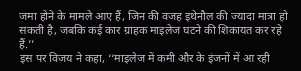जमा होने के मामले आए हैं, जिन की वजह इथेनौल की ज्यादा मात्रा हो सकती है, जबकि कई कार ग्राहक माइलेज घटने की शिकायत कर रहे हैं.’’
इस पर विजय ने कहा, ‘‘माइलेज में कमी और के इंजनों में आ रही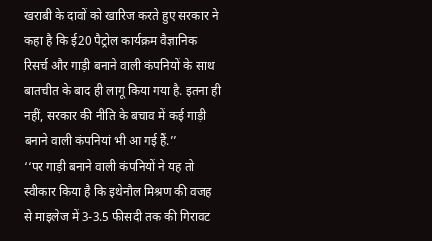खराबी के दावों को खारिज करते हुए सरकार ने कहा है कि ई20 पैट्रोल कार्यक्रम वैज्ञानिक रिसर्च और गाड़ी बनाने वाली कंपनियों के साथ बातचीत के बाद ही लागू किया गया है. इतना ही नहीं, सरकार की नीति के बचाव में कई गाड़ी बनाने वाली कंपनियां भी आ गई हैं.’’
‘‘पर गाड़ी बनाने वाली कंपनियों ने यह तो स्वीकार किया है कि इथेनौल मिश्रण की वजह से माइलेज में 3-3.5 फीसदी तक की गिरावट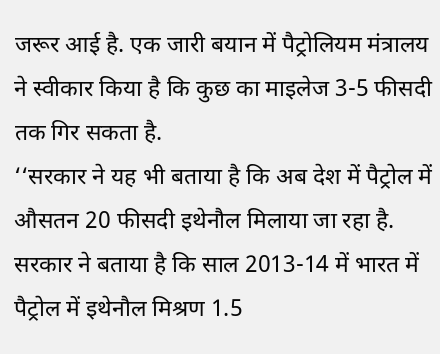जरूर आई है. एक जारी बयान में पैट्रोलियम मंत्रालय ने स्वीकार किया है कि कुछ का माइलेज 3-5 फीसदी तक गिर सकता है.
‘‘सरकार ने यह भी बताया है कि अब देश में पैट्रोल में औसतन 20 फीसदी इथेनौल मिलाया जा रहा है. सरकार ने बताया है कि साल 2013-14 में भारत में पैट्रोल में इथेनौल मिश्रण 1.5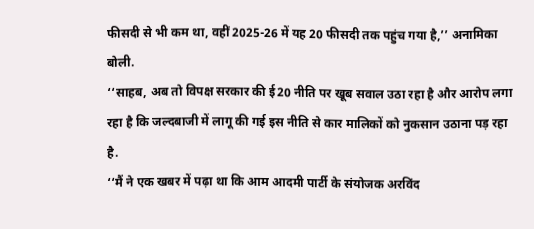फीसदी से भी कम था, वहीं 2025-26 में यह 20 फीसदी तक पहुंच गया है,’’ अनामिका बोली.
‘‘साहब, अब तो विपक्ष सरकार की ई20 नीति पर खूब सवाल उठा रहा है और आरोप लगा रहा है कि जल्दबाजी में लागू की गई इस नीति से कार मालिकों को नुकसान उठाना पड़ रहा है.
‘‘मैं ने एक खबर में पढ़ा था कि आम आदमी पार्टी के संयोजक अरविंद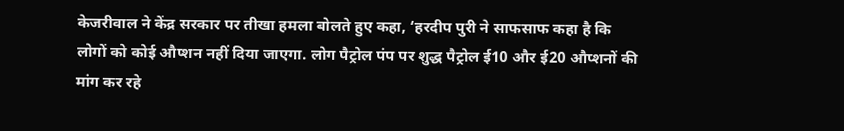केजरीवाल ने केंद्र सरकार पर तीखा हमला बोलते हुए कहा, ‘हरदीप पुरी ने साफसाफ कहा है कि लोगों को कोई औप्शन नहीं दिया जाएगा. लोग पैट्रोल पंप पर शुद्ध पैट्रोल ई10 और ई20 औप्शनों की मांग कर रहे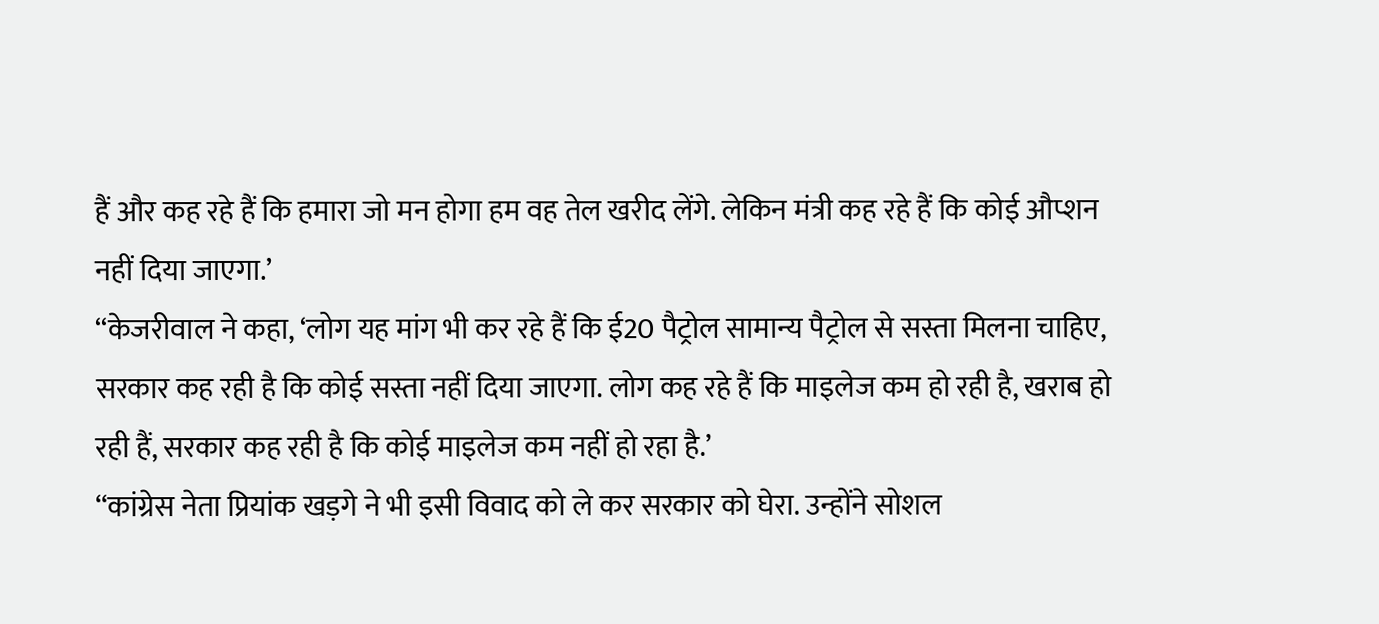हैं और कह रहे हैं कि हमारा जो मन होगा हम वह तेल खरीद लेंगे. लेकिन मंत्री कह रहे हैं कि कोई औप्शन नहीं दिया जाएगा.’
‘‘केजरीवाल ने कहा, ‘लोग यह मांग भी कर रहे हैं कि ई20 पैट्रोल सामान्य पैट्रोल से सस्ता मिलना चाहिए, सरकार कह रही है कि कोई सस्ता नहीं दिया जाएगा. लोग कह रहे हैं कि माइलेज कम हो रही है, खराब हो रही हैं, सरकार कह रही है कि कोई माइलेज कम नहीं हो रहा है.’
‘‘कांग्रेस नेता प्रियांक खड़गे ने भी इसी विवाद को ले कर सरकार को घेरा. उन्होंने सोशल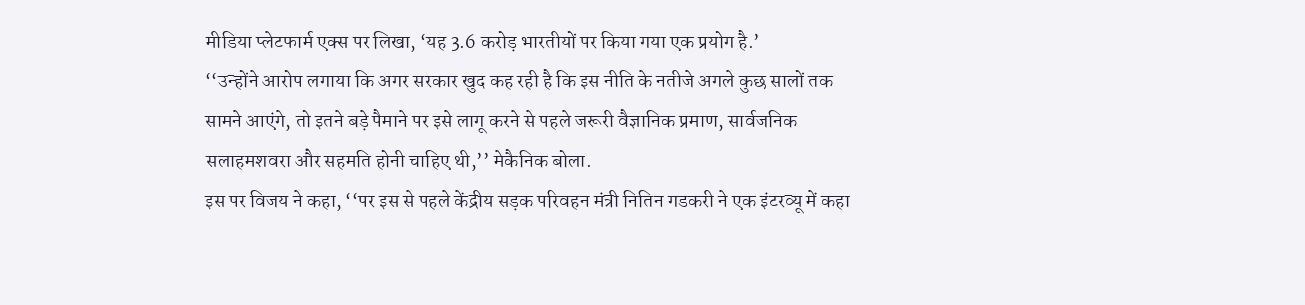मीडिया प्लेटफार्म एक्स पर लिखा, ‘यह 3.6 करोड़ भारतीयों पर किया गया एक प्रयोग है.’
‘‘उन्होंने आरोप लगाया कि अगर सरकार खुद कह रही है कि इस नीति के नतीजे अगले कुछ सालों तक सामने आएंगे, तो इतने बड़े पैमाने पर इसे लागू करने से पहले जरूरी वैज्ञानिक प्रमाण, सार्वजनिक सलाहमशवरा और सहमति होनी चाहिए थी,’’ मेकैनिक बोला.
इस पर विजय ने कहा, ‘‘पर इस से पहले केंद्रीय सड़क परिवहन मंत्री नितिन गडकरी ने एक इंटरव्यू में कहा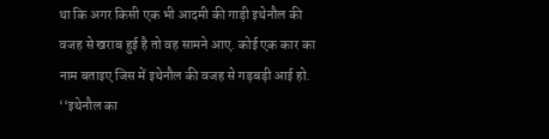था कि अगर किसी एक भी आदमी की गाड़ी इथेनौल की वजह से खराब हुई है तो वह सामने आए. कोई एक कार का नाम बताइए जिस में इथेनौल की वजह से गड़बड़ी आई हो.
‘‘इथेनौल का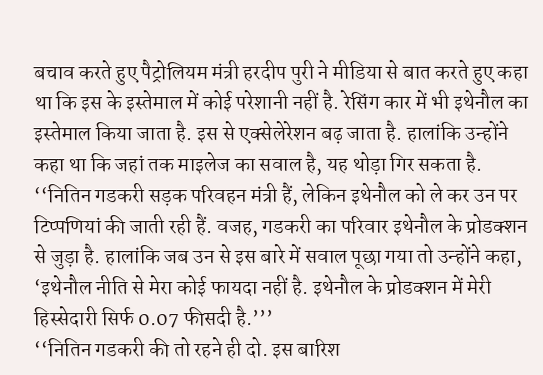बचाव करते हुए पैट्रोलियम मंत्री हरदीप पुरी ने मीडिया से बात करते हुए कहा था कि इस के इस्तेमाल में कोई परेशानी नहीं है. रेसिंग कार में भी इथेनौल का इस्तेमाल किया जाता है. इस से एक्सेलेरेशन बढ़ जाता है. हालांकि उन्होंने कहा था कि जहां तक माइलेज का सवाल है, यह थोड़ा गिर सकता है.
‘‘नितिन गडकरी सड़क परिवहन मंत्री हैं, लेकिन इथेनौल को ले कर उन पर टिप्पणियां की जाती रही हैं. वजह, गडकरी का परिवार इथेनौल के प्रोडक्शन से जुड़ा है. हालांकि जब उन से इस बारे में सवाल पूछा गया तो उन्होंने कहा, ‘इथेनौल नीति से मेरा कोई फायदा नहीं है. इथेनौल के प्रोडक्शन में मेरी हिस्सेदारी सिर्फ 0.07 फीसदी है.’’’
‘‘नितिन गडकरी की तो रहने ही दो. इस बारिश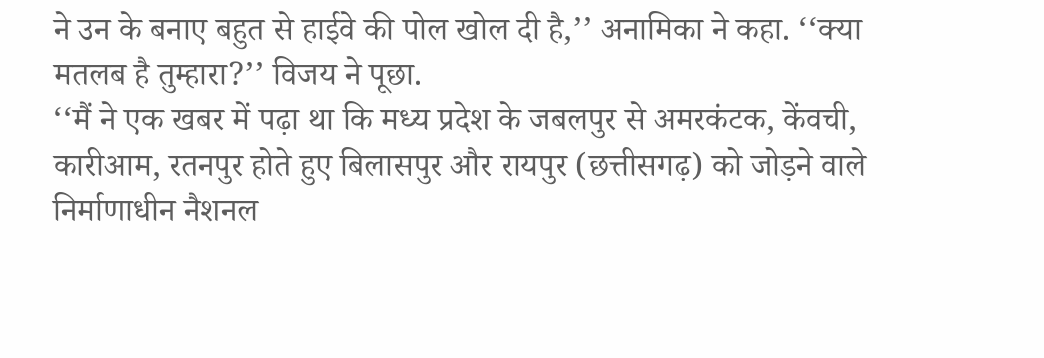ने उन के बनाए बहुत से हाईवे की पोल खोल दी है,’’ अनामिका ने कहा. ‘‘क्या मतलब है तुम्हारा?’’ विजय ने पूछा.
‘‘मैं ने एक खबर में पढ़ा था कि मध्य प्रदेश के जबलपुर से अमरकंटक, केंवची, कारीआम, रतनपुर होते हुए बिलासपुर और रायपुर (छत्तीसगढ़) को जोड़ने वाले निर्माणाधीन नैशनल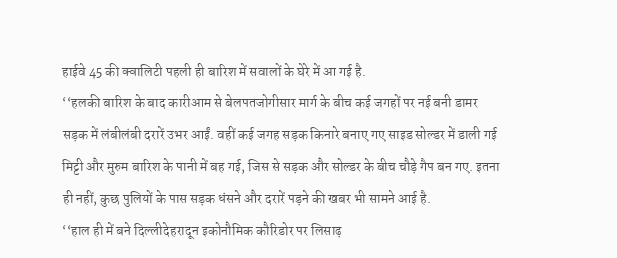हाईवे 45 की क्वालिटी पहली ही बारिश में सवालों के घेरे में आ गई है.
‘‘हलकी बारिश के बाद कारीआम से बेलपतजोगीसार मार्ग के बीच कई जगहों पर नई बनी डामर सड़क में लंबीलंबी दरारें उभर आईं. वहीं कई जगह सड़क किनारे बनाए गए साइड सोल्डर में डाली गई मिट्टी और मुरुम बारिश के पानी में बह गई, जिस से सड़क और सोल्डर के बीच चौड़े गैप बन गए. इतना ही नहीं, कुछ पुलियों के पास सड़क धंसने और दरारें पड़ने की खबर भी सामने आई है.
‘‘हाल ही में बने दिल्लीदेहरादून इकोनौमिक कौरिडोर पर लिसाढ़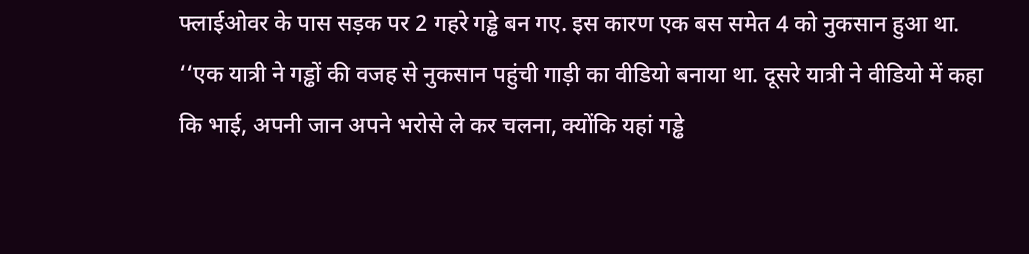फ्लाईओवर के पास सड़क पर 2 गहरे गड्ढे बन गए. इस कारण एक बस समेत 4 को नुकसान हुआ था.
‘‘एक यात्री ने गड्ढों की वजह से नुकसान पहुंची गाड़ी का वीडियो बनाया था. दूसरे यात्री ने वीडियो में कहा कि भाई, अपनी जान अपने भरोसे ले कर चलना, क्योंकि यहां गड्ढे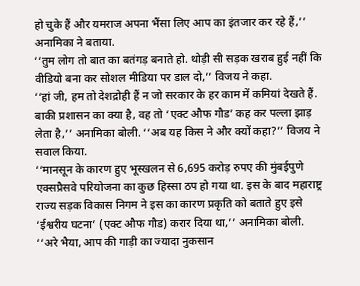हो चुके हैं और यमराज अपना भैंसा लिए आप का इंतजार कर रहे हैं,’’ अनामिका ने बताया.
‘‘तुम लोग तो बात का बतंगड़ बनाते हो. थोड़ी सी सड़क खराब हुई नहीं कि वीडियो बना कर सोशल मीडिया पर डाल दो,’’ विजय ने कहा.
‘‘हां जी, हम तो देशद्रोही हैं न जो सरकार के हर काम में कमियां देखते हैं. बाकी प्रशासन का क्या है, वह तो ‘एक्ट औफ गौड’ कह कर पल्ला झाड़ लेता है,’’ अनामिका बोली. ‘‘अब यह किस ने और क्यों कहा?’’ विजय ने सवाल किया.
‘‘मानसून के कारण हुए भूस्खलन से 6,695 करोड़ रुपए की मुंबईपुणे एक्सप्रैसवे परियोजना का कुछ हिस्सा ठप हो गया था. इस के बाद महाराष्ट्र राज्य सड़क विकास निगम ने इस का कारण प्रकृति को बताते हुए इसे ‘ईश्वरीय घटना’ (एक्ट औफ गौड) करार दिया था,’’ अनामिका बोली.
‘‘अरे भैया, आप की गाड़ी का ज्यादा नुकसान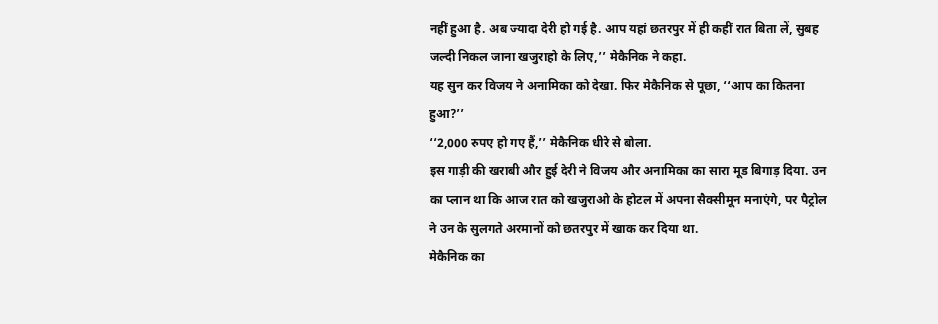नहीं हुआ है. अब ज्यादा देरी हो गई है. आप यहां छतरपुर में ही कहीं रात बिता लें, सुबह जल्दी निकल जाना खजुराहो के लिए,’’ मेकैनिक ने कहा.
यह सुन कर विजय ने अनामिका को देखा. फिर मेकैनिक से पूछा, ‘‘आप का कितना हुआ?’’
‘‘2,000 रुपए हो गए हैं,’’ मेकैनिक धीरे से बोला.
इस गाड़ी की खराबी और हुई देरी ने विजय और अनामिका का सारा मूड बिगाड़ दिया. उन का प्लान था कि आज रात को खजुराओ के होटल में अपना सैक्सीमून मनाएंगे, पर पैट्रोल ने उन के सुलगते अरमानों को छतरपुर में खाक कर दिया था.
मेकैनिक का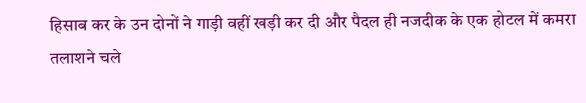हिसाब कर के उन दोनों ने गाड़ी वहीं खड़ी कर दी और पैदल ही नजदीक के एक होटल में कमरा तलाशने चले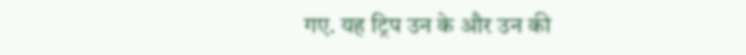गए. यह ट्रिप उन के और उन की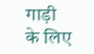गाड़ी के लिए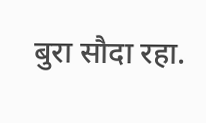बुरा सौदा रहा.